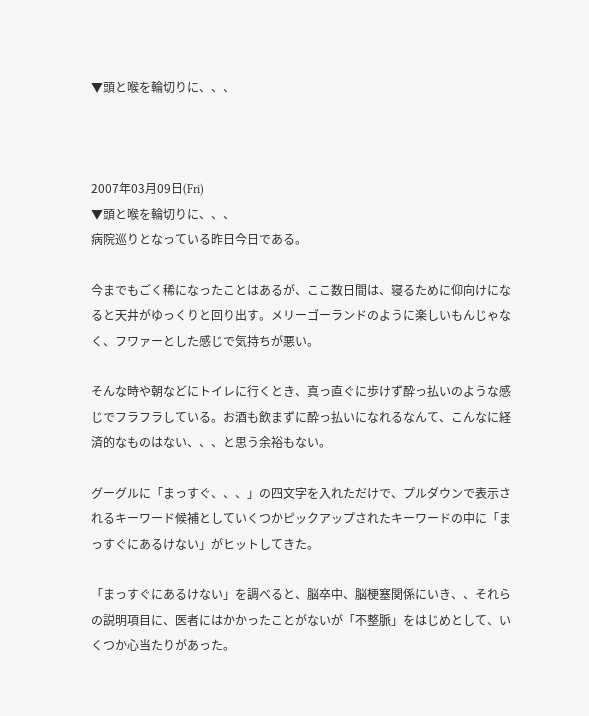▼頭と喉を輪切りに、、、



2007年03月09日(Fri)
▼頭と喉を輪切りに、、、
病院巡りとなっている昨日今日である。

今までもごく稀になったことはあるが、ここ数日間は、寝るために仰向けになると天井がゆっくりと回り出す。メリーゴーランドのように楽しいもんじゃなく、フワァーとした感じで気持ちが悪い。

そんな時や朝などにトイレに行くとき、真っ直ぐに歩けず酔っ払いのような感じでフラフラしている。お酒も飲まずに酔っ払いになれるなんて、こんなに経済的なものはない、、、と思う余裕もない。

グーグルに「まっすぐ、、、」の四文字を入れただけで、プルダウンで表示されるキーワード候補としていくつかピックアップされたキーワードの中に「まっすぐにあるけない」がヒットしてきた。

「まっすぐにあるけない」を調べると、脳卒中、脳梗塞関係にいき、、それらの説明項目に、医者にはかかったことがないが「不整脈」をはじめとして、いくつか心当たりがあった。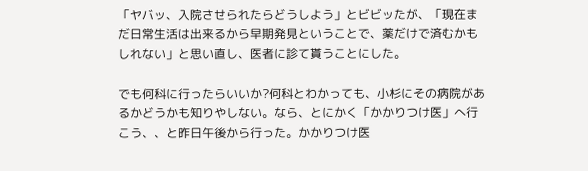「ヤバッ、入院させられたらどうしよう」とビビッたが、「現在まだ日常生活は出来るから早期発見ということで、薬だけで済むかもしれない」と思い直し、医者に診て貰うことにした。

でも何科に行ったらいいか?何科とわかっても、小杉にその病院があるかどうかも知りやしない。なら、とにかく「かかりつけ医」へ行こう、、と昨日午後から行った。かかりつけ医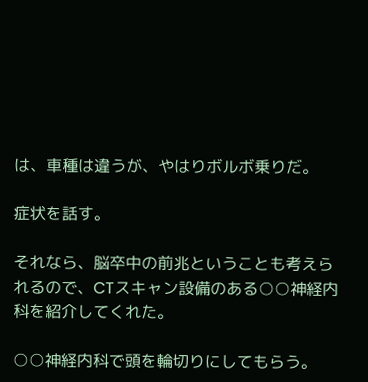は、車種は違うが、やはりボルボ乗りだ。

症状を話す。

それなら、脳卒中の前兆ということも考えられるので、CTスキャン設備のある○○神経内科を紹介してくれた。

○○神経内科で頭を輪切りにしてもらう。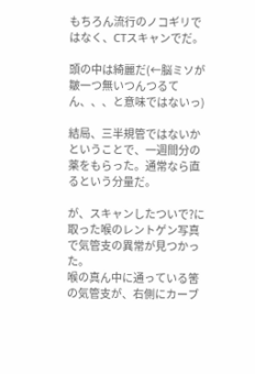もちろん流行のノコギリではなく、CTスキャンでだ。

頭の中は綺麗だ(←脳ミソが皺一つ無いつんつるてん、、、と意味ではないっ)

結局、三半規管ではないかということで、一週間分の薬をもらった。通常なら直るという分量だ。

が、スキャンしたついで?に取った喉のレントゲン写真で気管支の異常が見つかった。
喉の真ん中に通っている筈の気管支が、右側にカーブ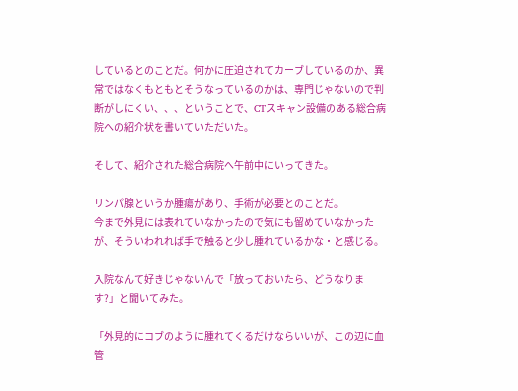しているとのことだ。何かに圧迫されてカーブしているのか、異常ではなくもともとそうなっているのかは、専門じゃないので判断がしにくい、、、ということで、CTスキャン設備のある総合病院への紹介状を書いていただいた。

そして、紹介された総合病院へ午前中にいってきた。

リンパ腺というか腫瘍があり、手術が必要とのことだ。
今まで外見には表れていなかったので気にも留めていなかったが、そういわれれば手で触ると少し腫れているかな・と感じる。

入院なんて好きじゃないんで「放っておいたら、どうなります?」と聞いてみた。

「外見的にコブのように腫れてくるだけならいいが、この辺に血管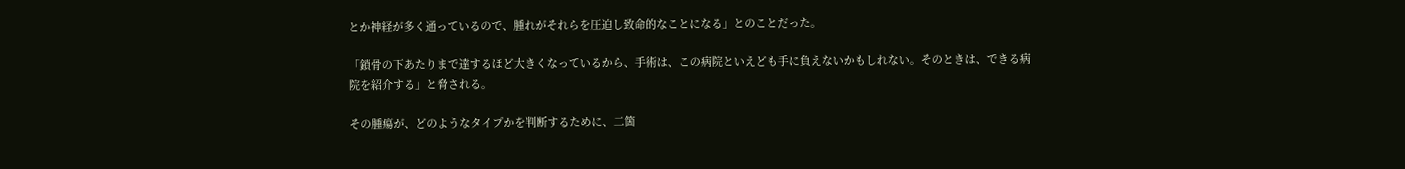とか神経が多く通っているので、腫れがそれらを圧迫し致命的なことになる」とのことだった。

「鎖骨の下あたりまで達するほど大きくなっているから、手術は、この病院といえども手に負えないかもしれない。そのときは、できる病院を紹介する」と脅される。

その腫瘍が、どのようなタイプかを判断するために、二箇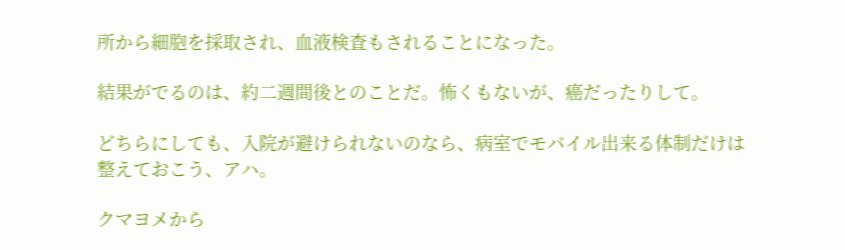所から細胞を採取され、血液検査もされることになった。

結果がでるのは、約二週間後とのことだ。怖くもないが、癌だったりして。

どちらにしても、入院が避けられないのなら、病室でモバイル出来る体制だけは整えておこう、アハ。

クマヨメから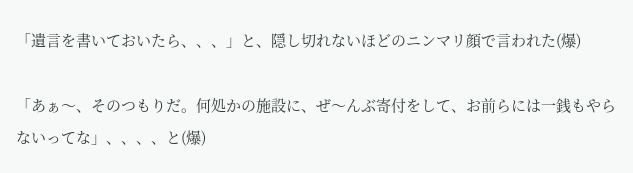「遺言を書いておいたら、、、」と、隠し切れないほどのニンマリ顔で言われた(爆)

「あぁ〜、そのつもりだ。何処かの施設に、ぜ〜んぶ寄付をして、お前らには一銭もやらないってな」、、、、と(爆)